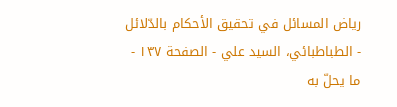رياض المسائل في تحقيق الأحكام بالدّلائل - الطباطبائي، السيد علي - الصفحة ١٣٧ - ما يحلّ به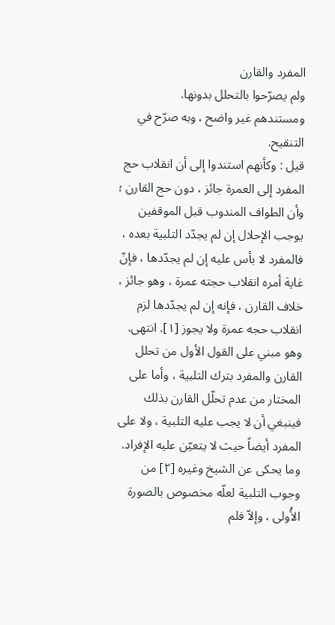المفرد والقارن
ولم يصرّحوا بالتحلل بدونها.
ومستندهم غير واضح ، وبه صرّح في التنقيح.
قيل : وكأنهم استندوا إلى أن انقلاب حج المفرد إلى العمرة جائز ، دون حج القارن ؛ وأن الطواف المندوب قبل الموقفين يوجب الإحلال إن لم يجدّد التلبية بعده ، فالمفرد لا بأس عليه إن لم يجدّدها ، فإنّ غاية أمره انقلاب حجته عمرة ، وهو جائز ، خلاف القارن ، فإنه إن لم يجدّدها لزم انقلاب حجه عمرة ولا يجوز [١]. انتهى.
وهو مبني على القول الأول من تحلل القارن والمفرد بترك التلبية ، وأما على المختار من عدم تحلّل القارن بذلك فينبغي أن لا يجب عليه التلبية ، ولا على المفرد أيضاً حيث لا يتعيّن عليه الإفراد. وما يحكى عن الشيخ وغيره [٢] من وجوب التلبية لعلّه مخصوص بالصورة الأُولى ، وإلاّ فلم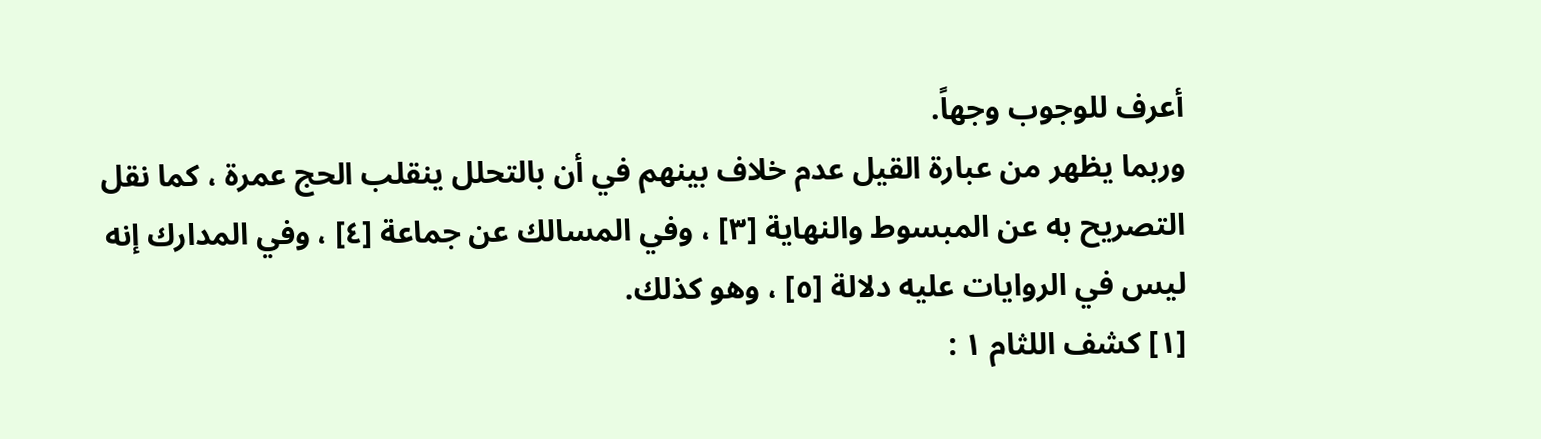أعرف للوجوب وجهاً.
وربما يظهر من عبارة القيل عدم خلاف بينهم في أن بالتحلل ينقلب الحج عمرة ، كما نقل التصريح به عن المبسوط والنهاية [٣] ، وفي المسالك عن جماعة [٤] ، وفي المدارك إنه ليس في الروايات عليه دلالة [٥] ، وهو كذلك.
[١] كشف اللثام ١ :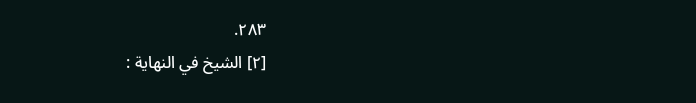٢٨٣.
[٢] الشيخ في النهاية :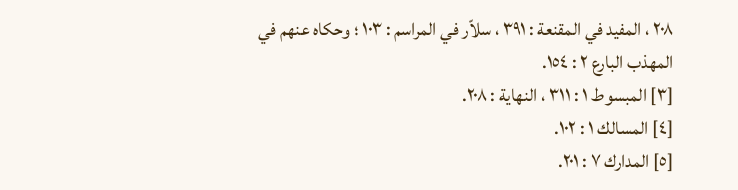٢٠٨ ، المفيد في المقنعة : ٣٩١ ، سلاّر في المراسم : ١٠٣ ؛ وحكاه عنهم في المهذب البارع ٢ : ١٥٤.
[٣] المبسوط ١ : ٣١١ ، النهاية : ٢٠٨.
[٤] المسالك ١ : ١٠٢.
[٥] المدارك ٧ : ٢٠١.